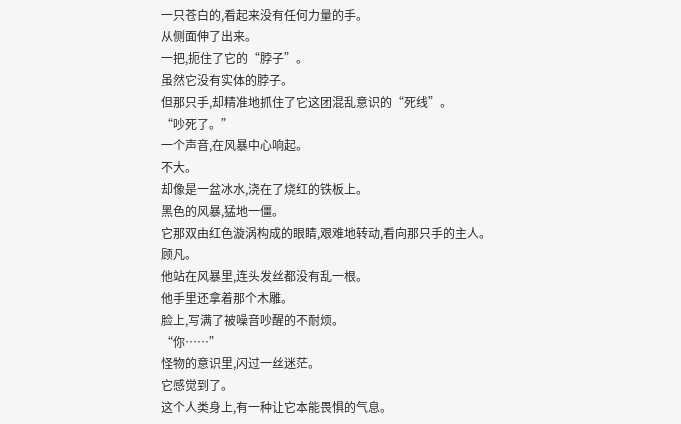一只苍白的,看起来没有任何力量的手。
从侧面伸了出来。
一把,扼住了它的“脖子”。
虽然它没有实体的脖子。
但那只手,却精准地抓住了它这团混乱意识的“死线”。
“吵死了。”
一个声音,在风暴中心响起。
不大。
却像是一盆冰水,浇在了烧红的铁板上。
黑色的风暴,猛地一僵。
它那双由红色漩涡构成的眼睛,艰难地转动,看向那只手的主人。
顾凡。
他站在风暴里,连头发丝都没有乱一根。
他手里还拿着那个木雕。
脸上,写满了被噪音吵醒的不耐烦。
“你……”
怪物的意识里,闪过一丝迷茫。
它感觉到了。
这个人类身上,有一种让它本能畏惧的气息。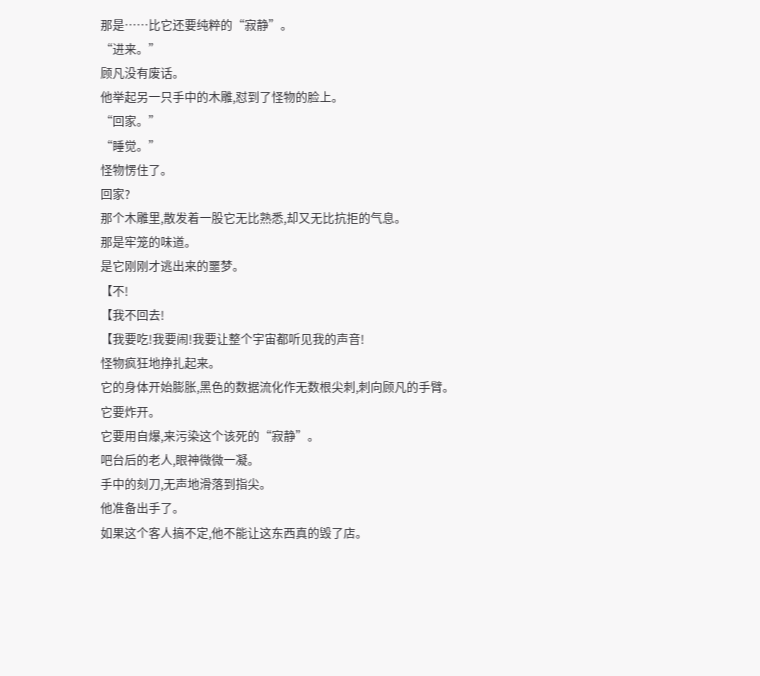那是……比它还要纯粹的“寂静”。
“进来。”
顾凡没有废话。
他举起另一只手中的木雕,怼到了怪物的脸上。
“回家。”
“睡觉。”
怪物愣住了。
回家?
那个木雕里,散发着一股它无比熟悉,却又无比抗拒的气息。
那是牢笼的味道。
是它刚刚才逃出来的噩梦。
【不!
【我不回去!
【我要吃!我要闹!我要让整个宇宙都听见我的声音!
怪物疯狂地挣扎起来。
它的身体开始膨胀,黑色的数据流化作无数根尖刺,刺向顾凡的手臂。
它要炸开。
它要用自爆,来污染这个该死的“寂静”。
吧台后的老人,眼神微微一凝。
手中的刻刀,无声地滑落到指尖。
他准备出手了。
如果这个客人搞不定,他不能让这东西真的毁了店。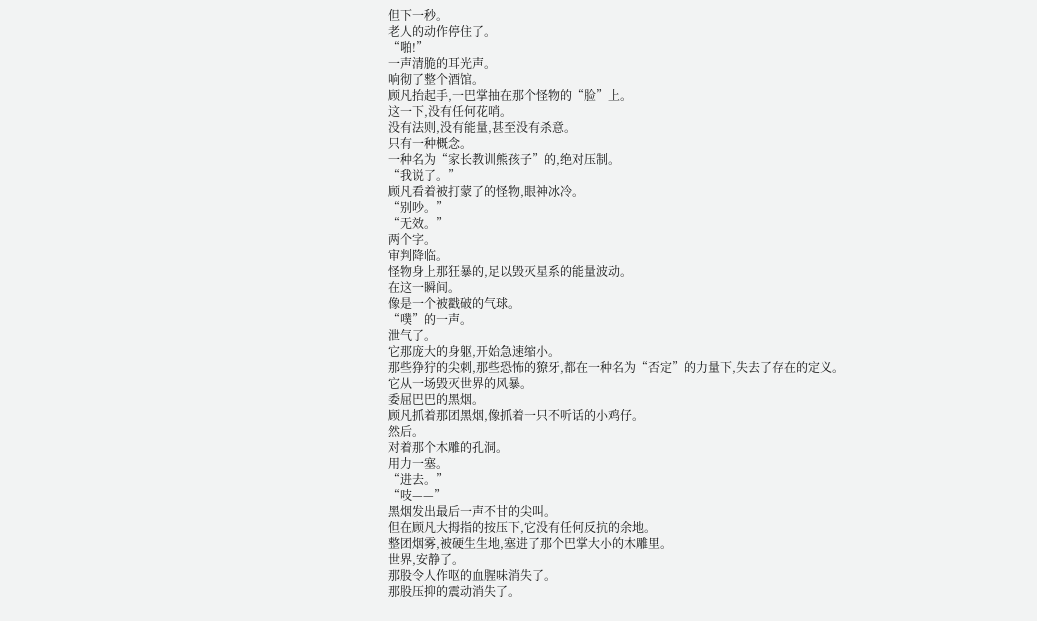但下一秒。
老人的动作停住了。
“啪!”
一声清脆的耳光声。
响彻了整个酒馆。
顾凡抬起手,一巴掌抽在那个怪物的“脸”上。
这一下,没有任何花哨。
没有法则,没有能量,甚至没有杀意。
只有一种概念。
一种名为“家长教训熊孩子”的,绝对压制。
“我说了。”
顾凡看着被打蒙了的怪物,眼神冰冷。
“别吵。”
“无效。”
两个字。
审判降临。
怪物身上那狂暴的,足以毁灭星系的能量波动。
在这一瞬间。
像是一个被戳破的气球。
“噗”的一声。
泄气了。
它那庞大的身躯,开始急速缩小。
那些狰狞的尖刺,那些恐怖的獠牙,都在一种名为“否定”的力量下,失去了存在的定义。
它从一场毁灭世界的风暴。
委屈巴巴的黑烟。
顾凡抓着那团黑烟,像抓着一只不听话的小鸡仔。
然后。
对着那个木雕的孔洞。
用力一塞。
“进去。”
“吱——”
黑烟发出最后一声不甘的尖叫。
但在顾凡大拇指的按压下,它没有任何反抗的余地。
整团烟雾,被硬生生地,塞进了那个巴掌大小的木雕里。
世界,安静了。
那股令人作呕的血腥味消失了。
那股压抑的震动消失了。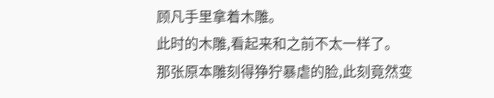顾凡手里拿着木雕。
此时的木雕,看起来和之前不太一样了。
那张原本雕刻得狰狞暴虐的脸,此刻竟然变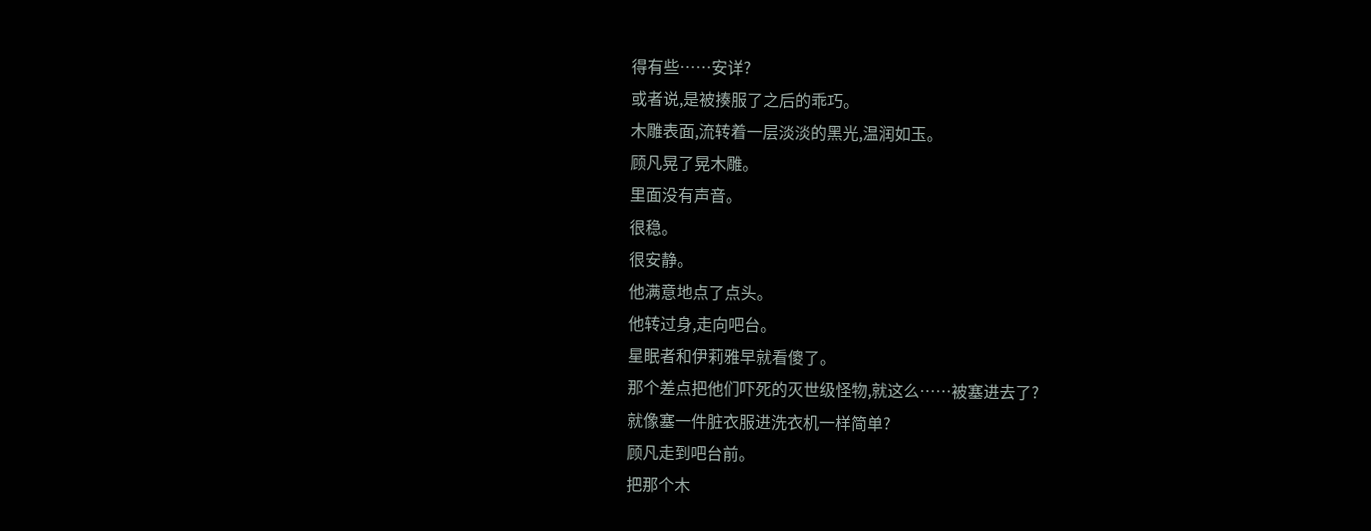得有些……安详?
或者说,是被揍服了之后的乖巧。
木雕表面,流转着一层淡淡的黑光,温润如玉。
顾凡晃了晃木雕。
里面没有声音。
很稳。
很安静。
他满意地点了点头。
他转过身,走向吧台。
星眠者和伊莉雅早就看傻了。
那个差点把他们吓死的灭世级怪物,就这么……被塞进去了?
就像塞一件脏衣服进洗衣机一样简单?
顾凡走到吧台前。
把那个木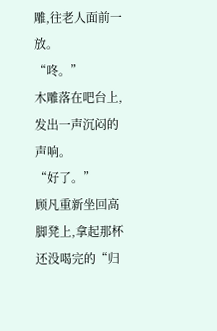雕,往老人面前一放。
“咚。”
木雕落在吧台上,发出一声沉闷的声响。
“好了。”
顾凡重新坐回高脚凳上,拿起那杯还没喝完的“归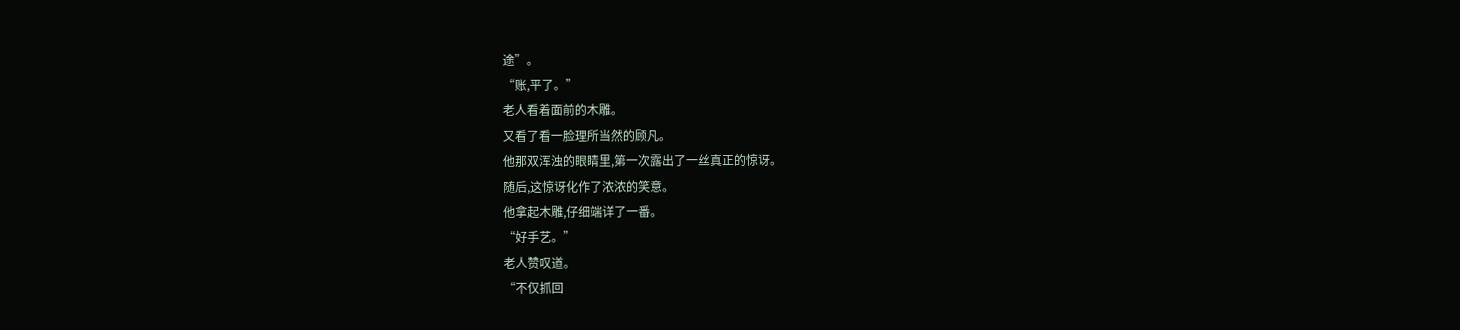途”。
“账,平了。”
老人看着面前的木雕。
又看了看一脸理所当然的顾凡。
他那双浑浊的眼睛里,第一次露出了一丝真正的惊讶。
随后,这惊讶化作了浓浓的笑意。
他拿起木雕,仔细端详了一番。
“好手艺。”
老人赞叹道。
“不仅抓回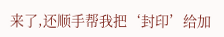来了,还顺手帮我把‘封印’给加